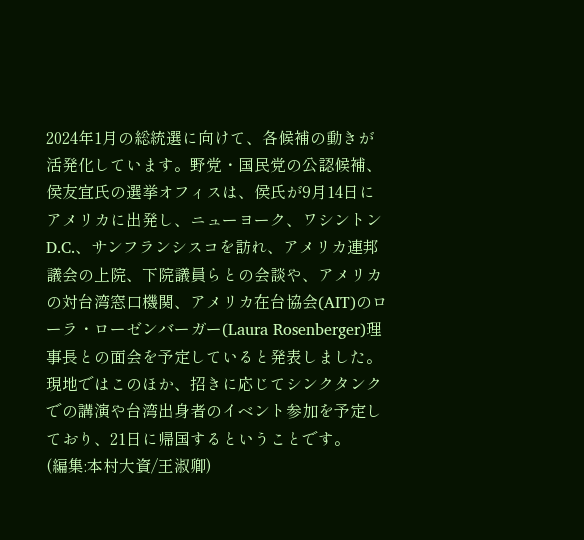2024年1月の総統選に向けて、各候補の動きが活発化しています。野党・国民党の公認候補、侯友宜氏の選挙オフィスは、侯氏が9月14日にアメリカに出発し、ニューヨーク、ワシントンD.C.、サンフランシスコを訪れ、アメリカ連邦議会の上院、下院議員らとの会談や、アメリカの対台湾窓口機関、アメリカ在台協会(AIT)のローラ・ローゼンバーガー(Laura Rosenberger)理事長との面会を予定していると発表しました。現地ではこのほか、招きに応じてシンクタンクでの講演や台湾出身者のイベント参加を予定しており、21日に帰国するということです。
(編集:本村大資/王淑卿)